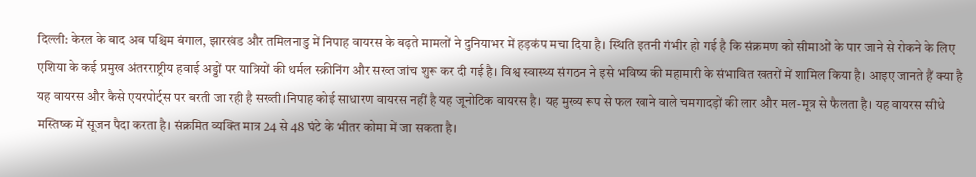दिल्ली: केरल के बाद अब पश्चिम बंगाल, झारखंड और तमिलनाडु में निपाह वायरस के बढ़ते मामलों ने दुनियाभर में हड़कंप मचा दिया है। स्थिति इतनी गंभीर हो गई है कि संक्रमण को सीमाओं के पार जाने से रोकने के लिए एशिया के कई प्रमुख अंतरराष्ट्रीय हवाई अड्डों पर यात्रियों की थर्मल स्क्रीनिंग और सख्त जांच शुरू कर दी गई है। विश्व स्वास्थ्य संगठन ने इसे भविष्य की महामारी के संभावित खतरों में शामिल किया है। आइए जानते हैं क्या है यह वायरस और कैसे एयरपोर्ट्स पर बरती जा रही है सख्ती।निपाह कोई साधारण वायरस नहीं है यह जूनोटिक वायरस है। यह मुख्य रूप से फल खाने वाले चमगादड़ों की लार और मल-मूत्र से फैलता है। यह वायरस सीधे मस्तिष्क में सूजन पैदा करता है। संक्रमित व्यक्ति मात्र 24 से 48 घंटे के भीतर कोमा में जा सकता है।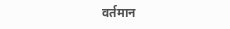वर्तमान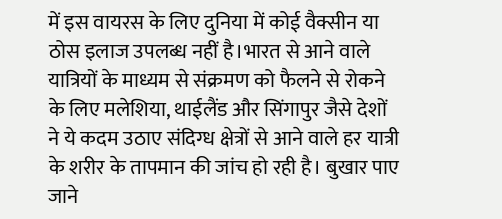में इस वायरस के लिए दुनिया में कोई वैक्सीन या ठोस इलाज उपलब्ध नहीं है।भारत से आने वाले यात्रियों के माध्यम से संक्रमण को फैलने से रोकने के लिए मलेशिया, थाईलैंड और सिंगापुर जैसे देशों ने ये कदम उठाए संदिग्ध क्षेत्रों से आने वाले हर यात्री के शरीर के तापमान की जांच हो रही है। बुखार पाए जाने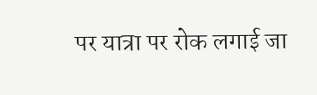पर यात्रा पर रोक लगाई जा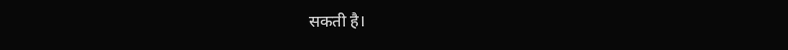सकती है।